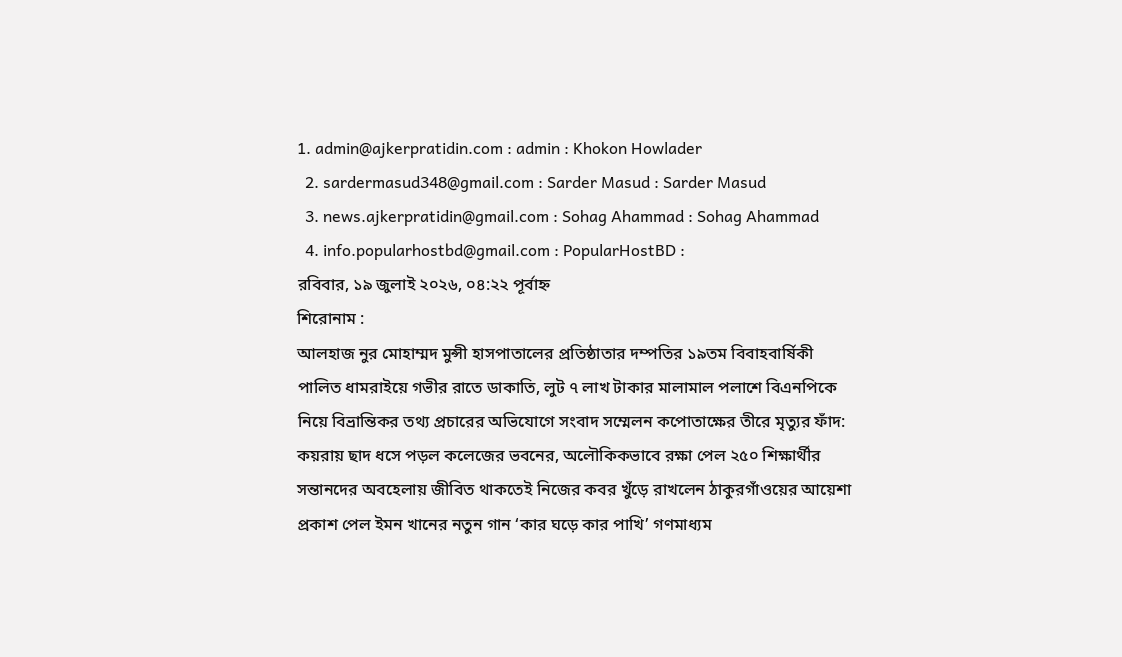1. admin@ajkerpratidin.com : admin : Khokon Howlader
  2. sardermasud348@gmail.com : Sarder Masud : Sarder Masud
  3. news.ajkerpratidin@gmail.com : Sohag Ahammad : Sohag Ahammad
  4. info.popularhostbd@gmail.com : PopularHostBD :
রবিবার, ১৯ জুলাই ২০২৬, ০৪:২২ পূর্বাহ্ন
শিরোনাম :
আলহাজ নুর মোহাম্মদ মুন্সী হাসপাতালের প্রতিষ্ঠাতার দম্পতির ১৯তম বিবাহবার্ষিকী পালিত ধামরাইয়ে গভীর রাতে ডাকাতি, লুট ৭ লাখ টাকার মালামাল পলাশে বিএনপিকে নিয়ে বিভ্রান্তিকর তথ্য প্রচারের অভিযোগে সংবাদ সম্মেলন কপোতাক্ষের তীরে মৃত্যুর ফাঁদ: কয়রায় ছাদ ধসে পড়ল কলেজের ভবনের, অলৌকিকভাবে রক্ষা পেল ২৫০ শিক্ষার্থীর সন্তানদের অবহেলায় জীবিত থাকতেই নিজের কবর খুঁড়ে রাখলেন ঠাকুরগাঁওয়ের আয়েশা প্রকাশ পেল ইমন খানের নতুন গান ‘কার ঘড়ে কার পাখি’ গণমাধ্যম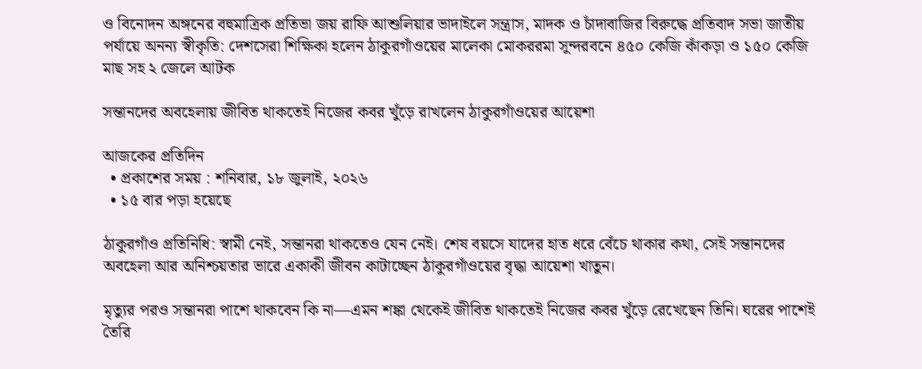ও বিনোদন অঙ্গনের বহুমাত্রিক প্রতিভা জয় রাফি আশুলিয়ার ভাদাইলে সন্ত্রাস, মাদক ও চাঁদাবাজির বিরুদ্ধে প্রতিবাদ সভা জাতীয় পর্যায়ে অনন্য স্বীকৃতি: দেশসেরা শিক্ষিকা হলেন ঠাকুরগাঁওয়ের মালেকা মোকররমা সুন্দরবনে ৪৫০ কেজি কাঁকড়া ও ১৫০ কেজি মাছ সহ ২ জেলে আটক

সন্তানদের অবহেলায় জীবিত থাকতেই নিজের কবর খুঁড়ে রাখলেন ঠাকুরগাঁওয়ের আয়েশা

আজকের প্রতিদিন
  • প্রকাশের সময় : শনিবার, ১৮ জুলাই, ২০২৬
  • ১৫ বার পড়া হয়েছে

ঠাকুরগাঁও প্রতিনিধি: স্বামী নেই, সন্তানরা থাকতেও যেন নেই। শেষ বয়সে যাদের হাত ধরে বেঁচে থাকার কথা, সেই সন্তানদের অবহেলা আর অনিশ্চয়তার ভারে একাকী জীবন কাটাচ্ছেন ঠাকুরগাঁওয়ের বৃদ্ধা আয়েশা খাতুন।

মৃত্যুর পরও সন্তানরা পাশে থাকবেন কি না—এমন শঙ্কা থেকেই জীবিত থাকতেই নিজের কবর খুঁড়ে রেখেছেন তিনি। ঘরের পাশেই তৈরি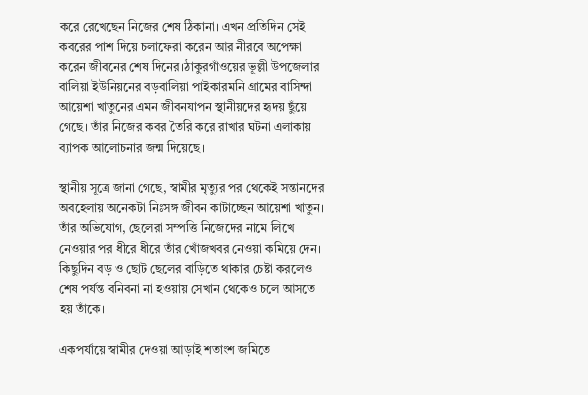করে রেখেছেন নিজের শেষ ঠিকানা। এখন প্রতিদিন সেই কবরের পাশ দিয়ে চলাফেরা করেন আর নীরবে অপেক্ষা করেন জীবনের শেষ দিনের।ঠাকুরগাঁওয়ের ভূল্লী উপজেলার বালিয়া ইউনিয়নের বড়বালিয়া পাইকারমনি গ্রামের বাসিন্দা আয়েশা খাতুনের এমন জীবনযাপন স্থানীয়দের হৃদয় ছুঁয়ে গেছে। তাঁর নিজের কবর তৈরি করে রাখার ঘটনা এলাকায় ব্যাপক আলোচনার জন্ম দিয়েছে।

স্থানীয় সূত্রে জানা গেছে, স্বামীর মৃত্যুর পর থেকেই সন্তানদের অবহেলায় অনেকটা নিঃসঙ্গ জীবন কাটাচ্ছেন আয়েশা খাতুন। তাঁর অভিযোগ, ছেলেরা সম্পত্তি নিজেদের নামে লিখে নেওয়ার পর ধীরে ধীরে তাঁর খোঁজখবর নেওয়া কমিয়ে দেন। কিছুদিন বড় ও ছোট ছেলের বাড়িতে থাকার চেষ্টা করলেও শেষ পর্যন্ত বনিবনা না হওয়ায় সেখান থেকেও চলে আসতে হয় তাঁকে।

একপর্যায়ে স্বামীর দেওয়া আড়াই শতাংশ জমিতে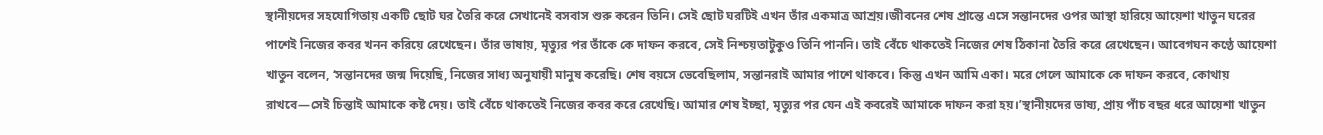স্থানীয়দের সহযোগিতায় একটি ছোট ঘর তৈরি করে সেখানেই বসবাস শুরু করেন তিনি। সেই ছোট ঘরটিই এখন তাঁর একমাত্র আশ্রয়।জীবনের শেষ প্রান্তে এসে সন্তানদের ওপর আস্থা হারিয়ে আয়েশা খাতুন ঘরের পাশেই নিজের কবর খনন করিয়ে রেখেছেন। তাঁর ভাষায়, মৃত্যুর পর তাঁকে কে দাফন করবে, সেই নিশ্চয়তাটুকুও তিনি পাননি। তাই বেঁচে থাকতেই নিজের শেষ ঠিকানা তৈরি করে রেখেছেন। আবেগঘন কণ্ঠে আয়েশা খাতুন বলেন, ‘সন্তানদের জন্ম দিয়েছি, নিজের সাধ্য অনুযায়ী মানুষ করেছি। শেষ বয়সে ভেবেছিলাম, সন্তানরাই আমার পাশে থাকবে। কিন্তু এখন আমি একা। মরে গেলে আমাকে কে দাফন করবে, কোথায় রাখবে—সেই চিন্তাই আমাকে কষ্ট দেয়। তাই বেঁচে থাকতেই নিজের কবর করে রেখেছি। আমার শেষ ইচ্ছা, মৃত্যুর পর যেন এই কবরেই আমাকে দাফন করা হয়।’স্থানীয়দের ভাষ্য, প্রায় পাঁচ বছর ধরে আয়েশা খাতুন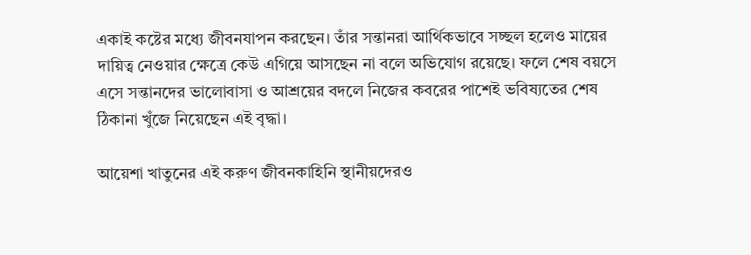একাই কষ্টের মধ্যে জীবনযাপন করছেন। তাঁর সন্তানরা আর্থিকভাবে সচ্ছল হলেও মায়ের দায়িত্ব নেওয়ার ক্ষেত্রে কেউ এগিয়ে আসছেন না বলে অভিযোগ রয়েছে। ফলে শেষ বয়সে এসে সন্তানদের ভালোবাসা ও আশ্রয়ের বদলে নিজের কবরের পাশেই ভবিষ্যতের শেষ ঠিকানা খুঁজে নিয়েছেন এই বৃদ্ধা।

আয়েশা খাতুনের এই করুণ জীবনকাহিনি স্থানীয়দেরও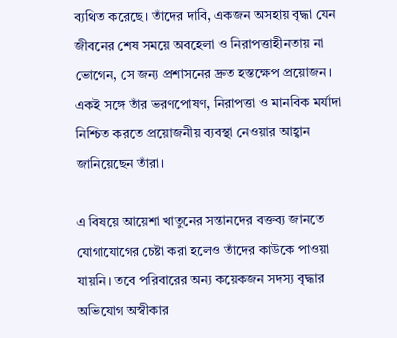ব্যথিত করেছে। তাঁদের দাবি, একজন অসহায় বৃদ্ধা যেন জীবনের শেষ সময়ে অবহেলা ও নিরাপত্তাহীনতায় না ভোগেন, সে জন্য প্রশাসনের দ্রুত হস্তক্ষেপ প্রয়োজন। একই সঙ্গে তাঁর ভরণপোষণ, নিরাপত্তা ও মানবিক মর্যাদা নিশ্চিত করতে প্রয়োজনীয় ব্যবস্থা নেওয়ার আহ্বান জানিয়েছেন তাঁরা।

এ বিষয়ে আয়েশা খাতুনের সন্তানদের বক্তব্য জানতে যোগাযোগের চেষ্টা করা হলেও তাঁদের কাউকে পাওয়া যায়নি। তবে পরিবারের অন্য কয়েকজন সদস্য বৃদ্ধার অভিযোগ অস্বীকার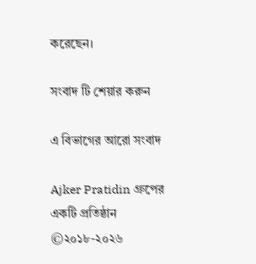করেছেন।

সংবাদ টি শেয়ার করুন

এ বিভাগের আরো সংবাদ

Ajker Pratidin গ্রুপের একটি প্রতিষ্ঠান ©২০১৮-২০২৬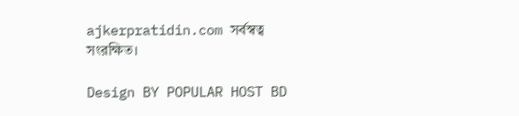ajkerpratidin.com সর্বস্বত্ব সংরক্ষিত।

Design BY POPULAR HOST BD